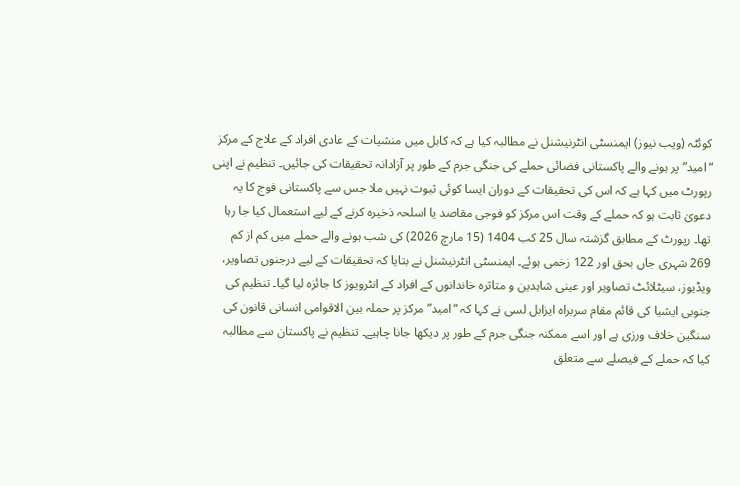کوئٹہ (ویب نیوز) ایمنسٹی انٹرنیشنل نے مطالبہ کیا ہے کہ کابل میں منشیات کے عادی افراد کے علاج کے مرکز “امید” پر ہونے والے پاکستانی فضائی حملے کی جنگی جرم کے طور پر آزادانہ تحقیقات کی جائیں۔ تنظیم نے اپنی رپورٹ میں کہا ہے کہ اس کی تحقیقات کے دوران ایسا کوئی ثبوت نہیں ملا جس سے پاکستانی فوج کا یہ دعویٰ ثابت ہو کہ حملے کے وقت اس مرکز کو فوجی مقاصد یا اسلحہ ذخیرہ کرنے کے لیے استعمال کیا جا رہا تھا۔ رپورٹ کے مطابق گزشتہ سال 25 کب 1404 (15 مارچ 2026) کی شب ہونے والے حملے میں کم از کم 269 شہری جاں بحق اور 122 زخمی ہوئے۔ ایمنسٹی انٹرنیشنل نے بتایا کہ تحقیقات کے لیے درجنوں تصاویر، ویڈیوز، سیٹلائٹ تصاویر اور عینی شاہدین و متاثرہ خاندانوں کے افراد کے انٹرویوز کا جائزہ لیا گیا۔ تنظیم کی جنوبی ایشیا کی قائم مقام سربراہ ایزابل لسی نے کہا کہ “امید” مرکز پر حملہ بین الاقوامی انسانی قانون کی سنگین خلاف ورزی ہے اور اسے ممکنہ جنگی جرم کے طور پر دیکھا جانا چاہیے۔ تنظیم نے پاکستان سے مطالبہ کیا کہ حملے کے فیصلے سے متعلق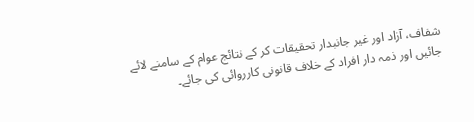شفاف، آزاد اور غیر جانبدار تحقیقات کر کے نتائج عوام کے سامنے لائے جائیں اور ذمہ دار افراد کے خلاف قانونی کارروائی کی جائے۔